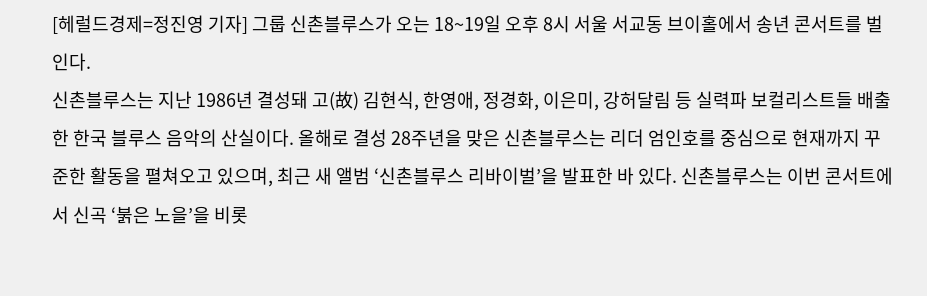[헤럴드경제=정진영 기자] 그룹 신촌블루스가 오는 18~19일 오후 8시 서울 서교동 브이홀에서 송년 콘서트를 벌인다.
신촌블루스는 지난 1986년 결성돼 고(故) 김현식, 한영애, 정경화, 이은미, 강허달림 등 실력파 보컬리스트들 배출한 한국 블루스 음악의 산실이다. 올해로 결성 28주년을 맞은 신촌블루스는 리더 엄인호를 중심으로 현재까지 꾸준한 활동을 펼쳐오고 있으며, 최근 새 앨범 ‘신촌블루스 리바이벌’을 발표한 바 있다. 신촌블루스는 이번 콘서트에서 신곡 ‘붉은 노을’을 비롯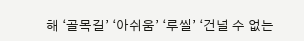해 ‘골목길’ ‘아쉬움’ ‘루씰’ ‘건널 수 없는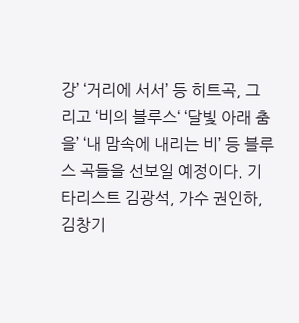강’ ‘거리에 서서’ 등 히트곡, 그리고 ‘비의 블루스‘ ‘달빛 아래 춤을’ ‘내 맘속에 내리는 비’ 등 블루스 곡들을 선보일 예정이다. 기타리스트 김광석, 가수 권인하, 김창기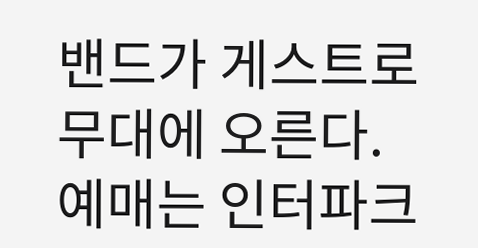밴드가 게스트로 무대에 오른다.
예매는 인터파크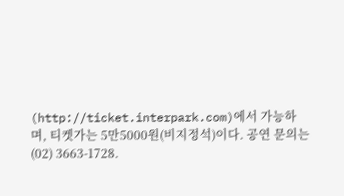(http://ticket.interpark.com)에서 가능하며, 티켓가는 5만5000원(비지정석)이다. 공연 문의는 (02) 3663-1728.